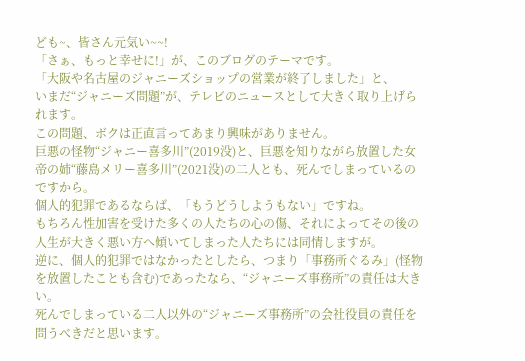ども~、皆さん元気い~~!
「さぁ、もっと幸せに!」が、このブログのテーマです。
「大阪や名古屋のジャニーズショップの営業が終了しました」と、
いまだ“ジャニーズ問題”が、テレビのニュースとして大きく取り上げられます。
この問題、ボクは正直言ってあまり興味がありません。
巨悪の怪物“ジャニー喜多川”(2019没)と、巨悪を知りながら放置した女帝の姉“藤島メリー喜多川”(2021没)の二人とも、死んでしまっているのですから。
個人的犯罪であるならば、「もうどうしようもない」ですね。
もちろん性加害を受けた多くの人たちの心の傷、それによってその後の人生が大きく悪い方へ傾いてしまった人たちには同情しますが。
逆に、個人的犯罪ではなかったとしたら、つまり「事務所ぐるみ」(怪物を放置したことも含む)であったなら、“ジャニーズ事務所”の責任は大きい。
死んでしまっている二人以外の“ジャニーズ事務所”の会社役員の責任を問うべきだと思います。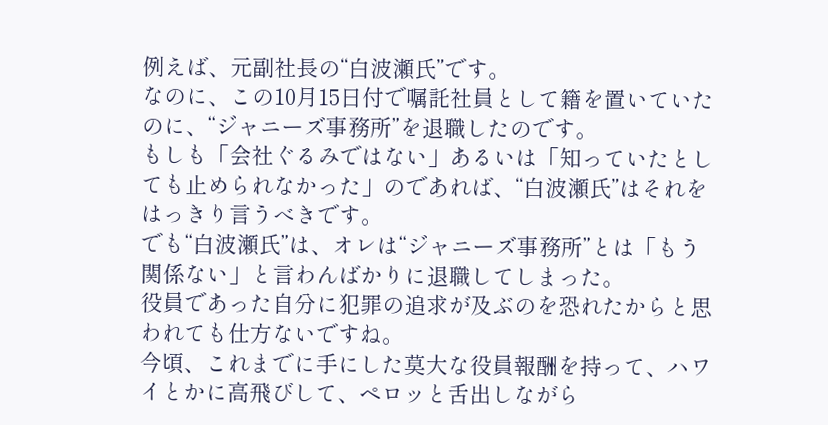例えば、元副社長の“白波瀬氏”です。
なのに、この10月15日付で嘱託社員として籍を置いていたのに、“ジャニーズ事務所”を退職したのです。
もしも「会社ぐるみではない」あるいは「知っていたとしても止められなかった」のであれば、“白波瀬氏”はそれをはっきり言うべきです。
でも“白波瀬氏”は、オレは“ジャニーズ事務所”とは「もう関係ない」と言わんばかりに退職してしまった。
役員であった自分に犯罪の追求が及ぶのを恐れたからと思われても仕方ないですね。
今頃、これまでに手にした莫大な役員報酬を持って、ハワイとかに高飛びして、ペロッと舌出しながら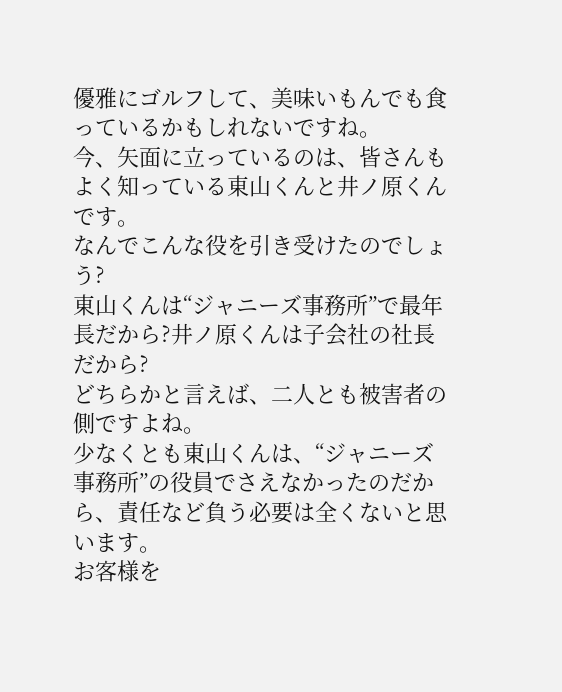優雅にゴルフして、美味いもんでも食っているかもしれないですね。
今、矢面に立っているのは、皆さんもよく知っている東山くんと井ノ原くんです。
なんでこんな役を引き受けたのでしょう?
東山くんは“ジャニーズ事務所”で最年長だから?井ノ原くんは子会社の社長だから?
どちらかと言えば、二人とも被害者の側ですよね。
少なくとも東山くんは、“ジャニーズ事務所”の役員でさえなかったのだから、責任など負う必要は全くないと思います。
お客様を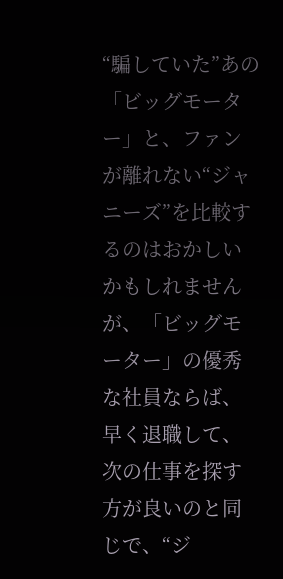“騙していた”あの「ビッグモーター」と、ファンが離れない“ジャニーズ”を比較するのはおかしいかもしれませんが、「ビッグモーター」の優秀な社員ならば、早く退職して、次の仕事を探す方が良いのと同じで、“ジ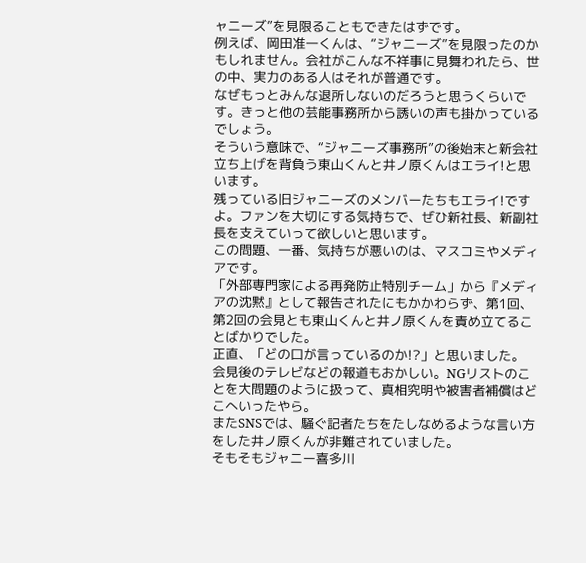ャニーズ”を見限ることもできたはずです。
例えば、岡田准一くんは、“ジャニーズ”を見限ったのかもしれません。会社がこんな不祥事に見舞われたら、世の中、実力のある人はそれが普通です。
なぜもっとみんな退所しないのだろうと思うくらいです。きっと他の芸能事務所から誘いの声も掛かっているでしょう。
そういう意味で、“ジャニーズ事務所”の後始末と新会社立ち上げを背負う東山くんと井ノ原くんはエライ!と思います。
残っている旧ジャニーズのメンバーたちもエライ!ですよ。ファンを大切にする気持ちで、ぜひ新社長、新副社長を支えていって欲しいと思います。
この問題、一番、気持ちが悪いのは、マスコミやメディアです。
「外部専門家による再発防止特別チーム」から『メディアの沈黙』として報告されたにもかかわらず、第1回、第2回の会見とも東山くんと井ノ原くんを責め立てることばかりでした。
正直、「どの口が言っているのか!?」と思いました。
会見後のテレビなどの報道もおかしい。NGリストのことを大問題のように扱って、真相究明や被害者補償はどこへいったやら。
またSNSでは、騒ぐ記者たちをたしなめるような言い方をした井ノ原くんが非難されていました。
そもそもジャニー喜多川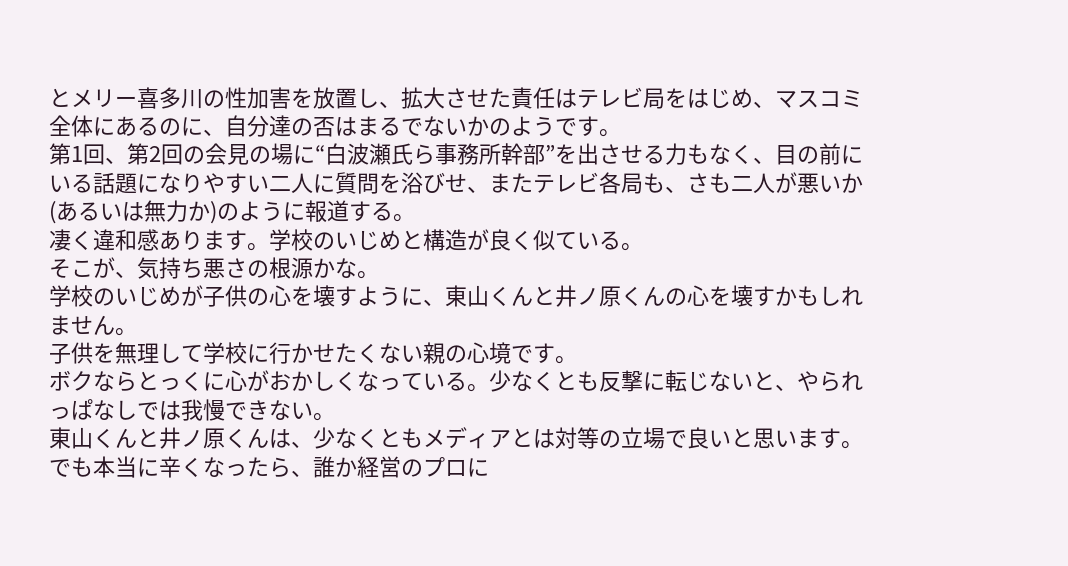とメリー喜多川の性加害を放置し、拡大させた責任はテレビ局をはじめ、マスコミ全体にあるのに、自分達の否はまるでないかのようです。
第1回、第2回の会見の場に“白波瀬氏ら事務所幹部”を出させる力もなく、目の前にいる話題になりやすい二人に質問を浴びせ、またテレビ各局も、さも二人が悪いか(あるいは無力か)のように報道する。
凄く違和感あります。学校のいじめと構造が良く似ている。
そこが、気持ち悪さの根源かな。
学校のいじめが子供の心を壊すように、東山くんと井ノ原くんの心を壊すかもしれません。
子供を無理して学校に行かせたくない親の心境です。
ボクならとっくに心がおかしくなっている。少なくとも反撃に転じないと、やられっぱなしでは我慢できない。
東山くんと井ノ原くんは、少なくともメディアとは対等の立場で良いと思います。でも本当に辛くなったら、誰か経営のプロに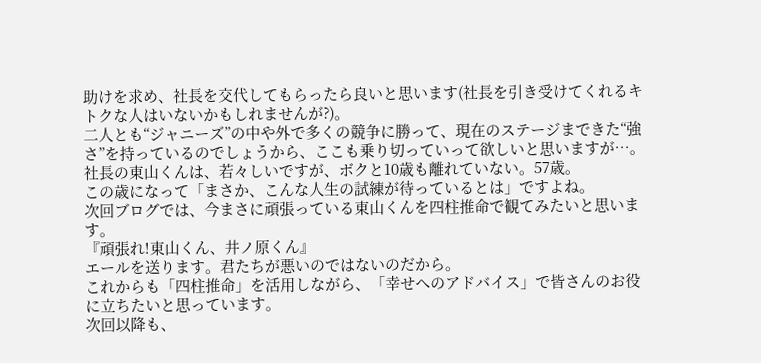助けを求め、社長を交代してもらったら良いと思います(社長を引き受けてくれるキトクな人はいないかもしれませんが?)。
二人とも“ジャニーズ”の中や外で多くの競争に勝って、現在のステージまできた“強さ”を持っているのでしょうから、ここも乗り切っていって欲しいと思いますが…。
社長の東山くんは、若々しいですが、ボクと10歳も離れていない。57歳。
この歳になって「まさか、こんな人生の試練が待っているとは」ですよね。
次回ブログでは、今まさに頑張っている東山くんを四柱推命で観てみたいと思います。
『頑張れ!東山くん、井ノ原くん』
エールを送ります。君たちが悪いのではないのだから。
これからも「四柱推命」を活用しながら、「幸せへのアドバイス」で皆さんのお役に立ちたいと思っています。
次回以降も、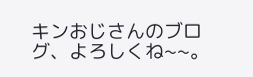キンおじさんのブログ、よろしくね~~。